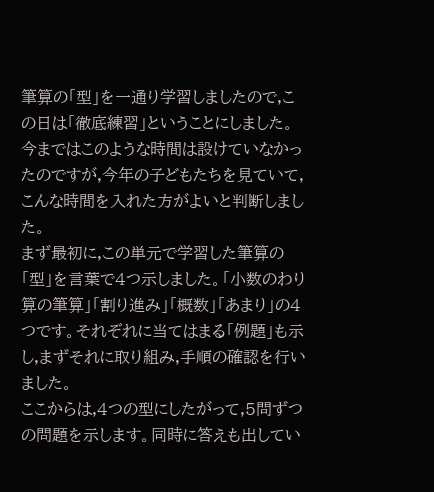筆算の「型」を一通り学習しましたので,この日は「徹底練習」ということにしました。今まではこのような時間は設けていなかったのですが,今年の子どもたちを見ていて,こんな時間を入れた方がよいと判断しました。
まず最初に,この単元で学習した筆算の「型」を言葉で4つ示しました。「小数のわり算の筆算」「割り進み」「概数」「あまり」の4つです。それぞれに当てはまる「例題」も示し,まずそれに取り組み,手順の確認を行いました。
ここからは,4つの型にしたがって,5問ずつの問題を示します。同時に答えも出してい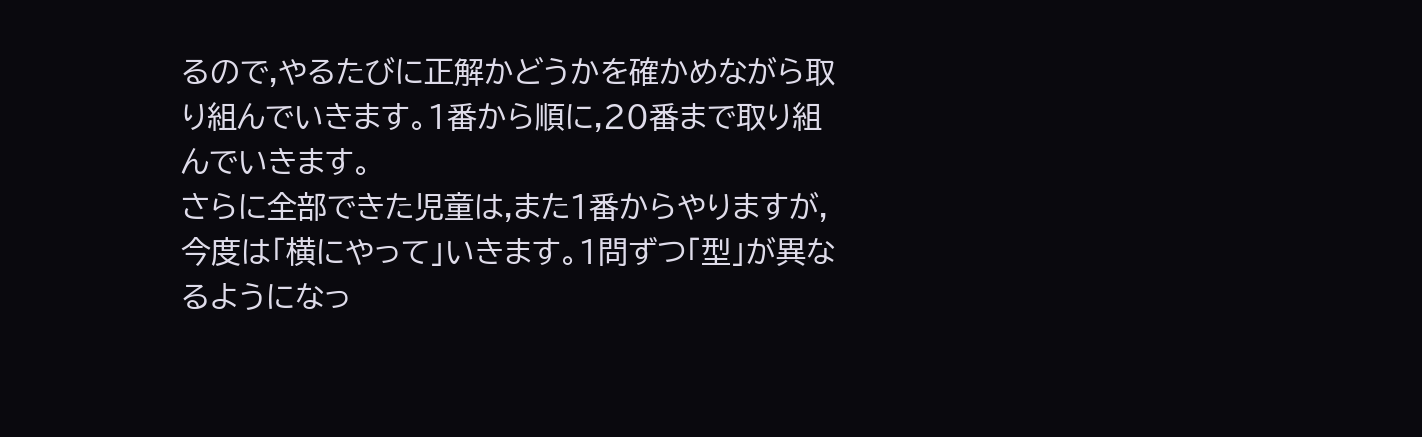るので,やるたびに正解かどうかを確かめながら取り組んでいきます。1番から順に,20番まで取り組んでいきます。
さらに全部できた児童は,また1番からやりますが,今度は「横にやって」いきます。1問ずつ「型」が異なるようになっ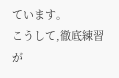ています。
こうして,徹底練習が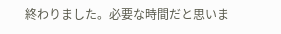終わりました。必要な時間だと思いま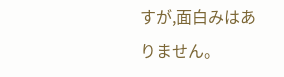すが,面白みはありません。